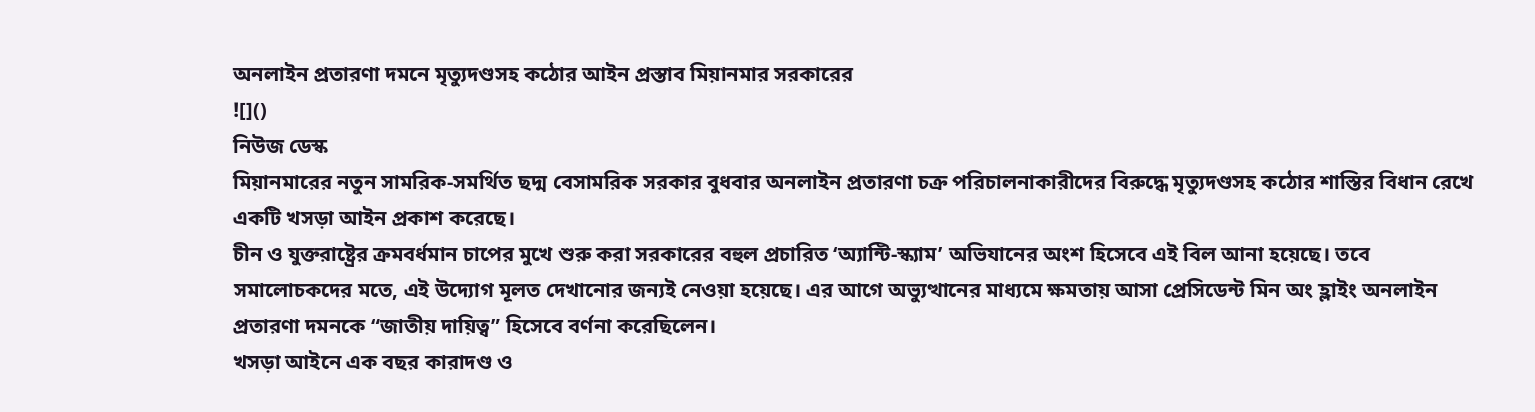অনলাইন প্রতারণা দমনে মৃত্যুদণ্ডসহ কঠোর আইন প্রস্তাব মিয়ানমার সরকারের
![]()
নিউজ ডেস্ক
মিয়ানমারের নতুন সামরিক-সমর্থিত ছদ্ম বেসামরিক সরকার বুধবার অনলাইন প্রতারণা চক্র পরিচালনাকারীদের বিরুদ্ধে মৃত্যুদণ্ডসহ কঠোর শাস্তির বিধান রেখে একটি খসড়া আইন প্রকাশ করেছে।
চীন ও যুক্তরাষ্ট্রের ক্রমবর্ধমান চাপের মুখে শুরু করা সরকারের বহুল প্রচারিত ‘অ্যান্টি-স্ক্যাম’ অভিযানের অংশ হিসেবে এই বিল আনা হয়েছে। তবে সমালোচকদের মতে, এই উদ্যোগ মূলত দেখানোর জন্যই নেওয়া হয়েছে। এর আগে অভ্যুত্থানের মাধ্যমে ক্ষমতায় আসা প্রেসিডেন্ট মিন অং হ্লাইং অনলাইন প্রতারণা দমনকে “জাতীয় দায়িত্ব” হিসেবে বর্ণনা করেছিলেন।
খসড়া আইনে এক বছর কারাদণ্ড ও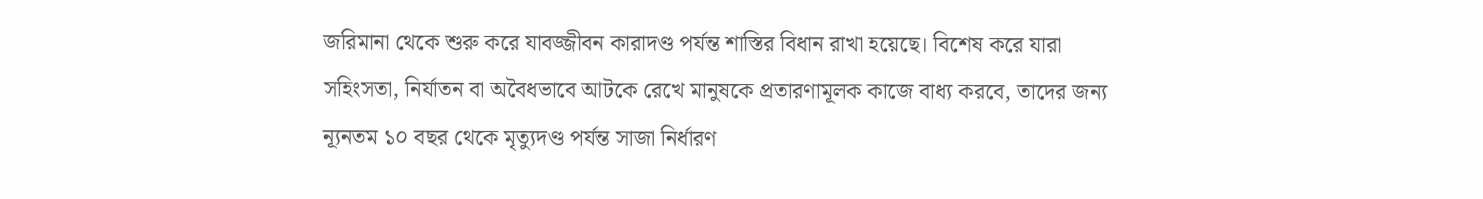জরিমানা থেকে শুরু করে যাবজ্জীবন কারাদণ্ড পর্যন্ত শাস্তির বিধান রাখা হয়েছে। বিশেষ করে যারা সহিংসতা, নির্যাতন বা অবৈধভাবে আটকে রেখে মানুষকে প্রতারণামূলক কাজে বাধ্য করবে, তাদের জন্য ন্যূনতম ১০ বছর থেকে মৃত্যুদণ্ড পর্যন্ত সাজা নির্ধারণ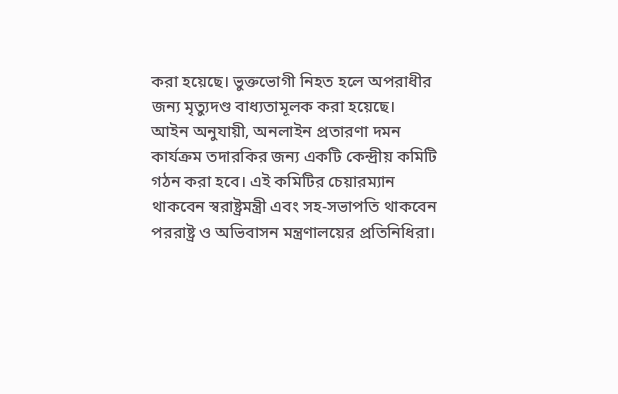করা হয়েছে। ভুক্তভোগী নিহত হলে অপরাধীর জন্য মৃত্যুদণ্ড বাধ্যতামূলক করা হয়েছে।
আইন অনুযায়ী, অনলাইন প্রতারণা দমন কার্যক্রম তদারকির জন্য একটি কেন্দ্রীয় কমিটি গঠন করা হবে। এই কমিটির চেয়ারম্যান থাকবেন স্বরাষ্ট্রমন্ত্রী এবং সহ-সভাপতি থাকবেন পররাষ্ট্র ও অভিবাসন মন্ত্রণালয়ের প্রতিনিধিরা।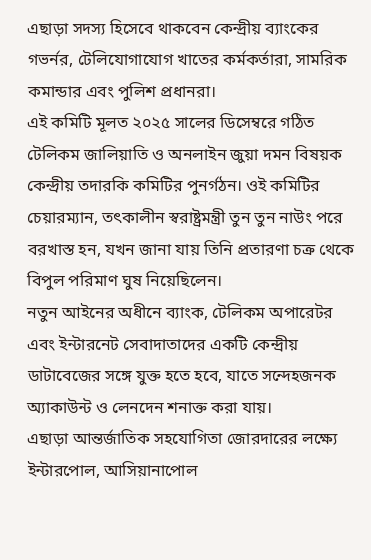এছাড়া সদস্য হিসেবে থাকবেন কেন্দ্রীয় ব্যাংকের গভর্নর, টেলিযোগাযোগ খাতের কর্মকর্তারা, সামরিক কমান্ডার এবং পুলিশ প্রধানরা।
এই কমিটি মূলত ২০২৫ সালের ডিসেম্বরে গঠিত টেলিকম জালিয়াতি ও অনলাইন জুয়া দমন বিষয়ক কেন্দ্রীয় তদারকি কমিটির পুনর্গঠন। ওই কমিটির চেয়ারম্যান, তৎকালীন স্বরাষ্ট্রমন্ত্রী তুন তুন নাউং পরে বরখাস্ত হন, যখন জানা যায় তিনি প্রতারণা চক্র থেকে বিপুল পরিমাণ ঘুষ নিয়েছিলেন।
নতুন আইনের অধীনে ব্যাংক, টেলিকম অপারেটর এবং ইন্টারনেট সেবাদাতাদের একটি কেন্দ্রীয় ডাটাবেজের সঙ্গে যুক্ত হতে হবে, যাতে সন্দেহজনক অ্যাকাউন্ট ও লেনদেন শনাক্ত করা যায়।
এছাড়া আন্তর্জাতিক সহযোগিতা জোরদারের লক্ষ্যে ইন্টারপোল, আসিয়ানাপোল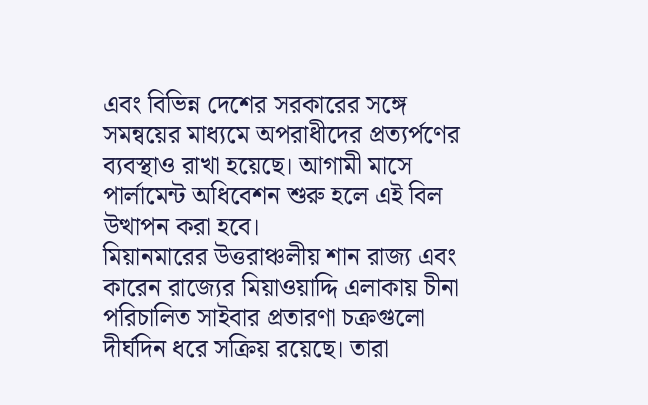এবং বিভিন্ন দেশের সরকারের সঙ্গে সমন্বয়ের মাধ্যমে অপরাধীদের প্রত্যর্পণের ব্যবস্থাও রাখা হয়েছে। আগামী মাসে পার্লামেন্ট অধিবেশন শুরু হলে এই বিল উত্থাপন করা হবে।
মিয়ানমারের উত্তরাঞ্চলীয় শান রাজ্য এবং কারেন রাজ্যের মিয়াওয়াদ্দি এলাকায় চীনা পরিচালিত সাইবার প্রতারণা চক্রগুলো দীর্ঘদিন ধরে সক্রিয় রয়েছে। তারা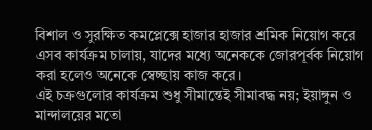বিশাল ও সুরক্ষিত কমপ্লেক্সে হাজার হাজার শ্রমিক নিয়োগ করে এসব কার্যক্রম চালায়, যাদের মধ্যে অনেককে জোরপূর্বক নিয়োগ করা হলেও অনেকে স্বেচ্ছায় কাজ করে।
এই চক্রগুলোর কার্যক্রম শুধু সীমান্তেই সীমাবদ্ধ নয়; ইয়াঙ্গুন ও মান্দালয়ের মতো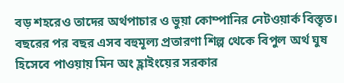বড় শহরেও তাদের অর্থপাচার ও ভুয়া কোম্পানির নেটওয়ার্ক বিস্তৃত।
বছরের পর বছর এসব বহুমূল্য প্রতারণা শিল্প থেকে বিপুল অর্থ ঘুষ হিসেবে পাওয়ায় মিন অং হ্লাইংয়ের সরকার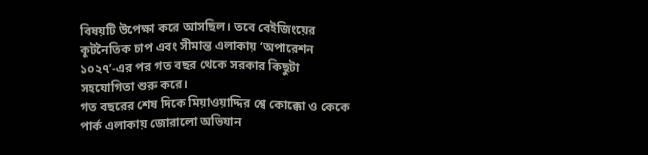বিষয়টি উপেক্ষা করে আসছিল। তবে বেইজিংয়ের কূটনৈতিক চাপ এবং সীমান্ত এলাকায় ‘অপারেশন ১০২৭’-এর পর গত বছর থেকে সরকার কিছুটা সহযোগিতা শুরু করে।
গত বছরের শেষ দিকে মিয়াওয়াদ্দির শ্বে কোক্কো ও কেকে পার্ক এলাকায় জোরালো অভিযান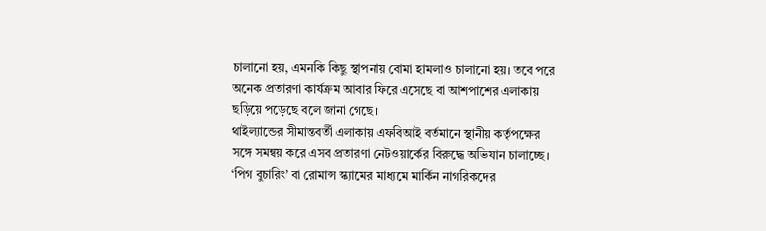চালানো হয়, এমনকি কিছু স্থাপনায় বোমা হামলাও চালানো হয়। তবে পরে অনেক প্রতারণা কার্যক্রম আবার ফিরে এসেছে বা আশপাশের এলাকায় ছড়িয়ে পড়েছে বলে জানা গেছে।
থাইল্যান্ডের সীমান্তবর্তী এলাকায় এফবিআই বর্তমানে স্থানীয় কর্তৃপক্ষের সঙ্গে সমন্বয় করে এসব প্রতারণা নেটওয়ার্কের বিরুদ্ধে অভিযান চালাচ্ছে। ‘পিগ বুচারিং’ বা রোমান্স স্ক্যামের মাধ্যমে মার্কিন নাগরিকদের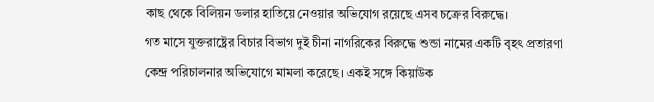কাছ থেকে বিলিয়ন ডলার হাতিয়ে নেওয়ার অভিযোগ রয়েছে এসব চক্রের বিরুদ্ধে।
গত মাসে যুক্তরাষ্ট্রের বিচার বিভাগ দুই চীনা নাগরিকের বিরুদ্ধে শুন্ডা নামের একটি বৃহৎ প্রতারণা কেন্দ্র পরিচালনার অভিযোগে মামলা করেছে। একই সঙ্গে কিয়াউক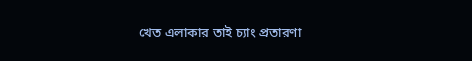খেত এলাকার তাই চ্যাং প্রতারণা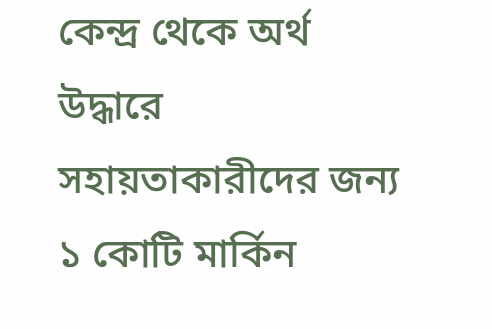কেন্দ্র থেকে অর্থ উদ্ধারে সহায়তাকারীদের জন্য ১ কোটি মার্কিন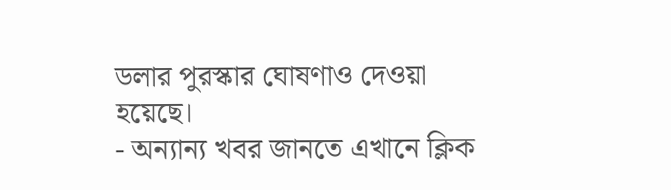ডলার পুরস্কার ঘোষণাও দেওয়া হয়েছে।
- অন্যান্য খবর জানতে এখানে ক্লিক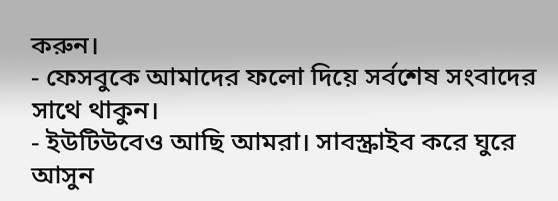করুন।
- ফেসবুকে আমাদের ফলো দিয়ে সর্বশেষ সংবাদের সাথে থাকুন।
- ইউটিউবেও আছি আমরা। সাবস্ক্রাইব করে ঘুরে আসুন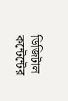ডিজিটাল কন্টেন্টের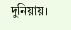দুনিয়ায়।